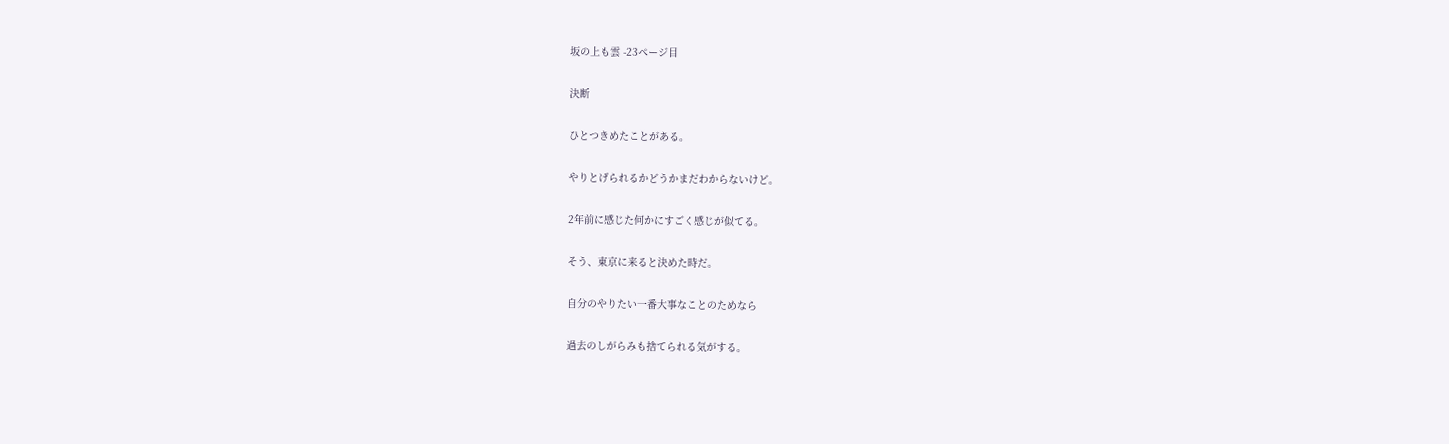坂の上も雲 -23ページ目

決断

ひとつきめたことがある。

やりとげられるかどうかまだわからないけど。

2年前に感じた何かにすごく感じが似てる。

そう、東京に来ると決めた時だ。

自分のやりたい一番大事なことのためなら

過去のしがらみも捨てられる気がする。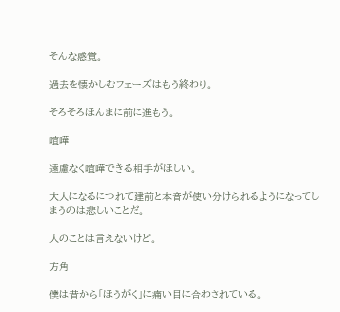そんな感覚。

過去を懐かしむフェーズはもう終わり。

そろそろほんまに前に進もう。

喧嘩

遠慮なく喧嘩できる相手がほしい。

大人になるにつれて建前と本音が使い分けられるようになってしまうのは悲しいことだ。

人のことは言えないけど。

方角

僕は昔から「ほうがく」に痛い目に合わされている。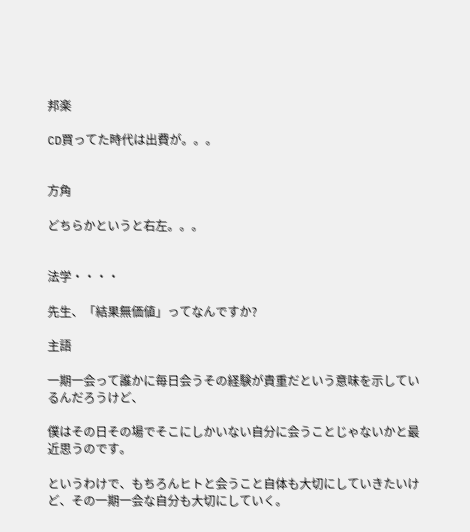邦楽

CD買ってた時代は出費が。。。


方角

どちらかというと右左。。。


法学・・・・

先生、「結果無価値」ってなんですか?

主語

一期一会って誰かに毎日会うその経験が貴重だという意味を示しているんだろうけど、

僕はその日その場でそこにしかいない自分に会うことじゃないかと最近思うのです。

というわけで、もちろんヒトと会うこと自体も大切にしていきたいけど、その一期一会な自分も大切にしていく。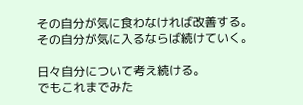その自分が気に食わなければ改善する。
その自分が気に入るならば続けていく。

日々自分について考え続ける。
でもこれまでみた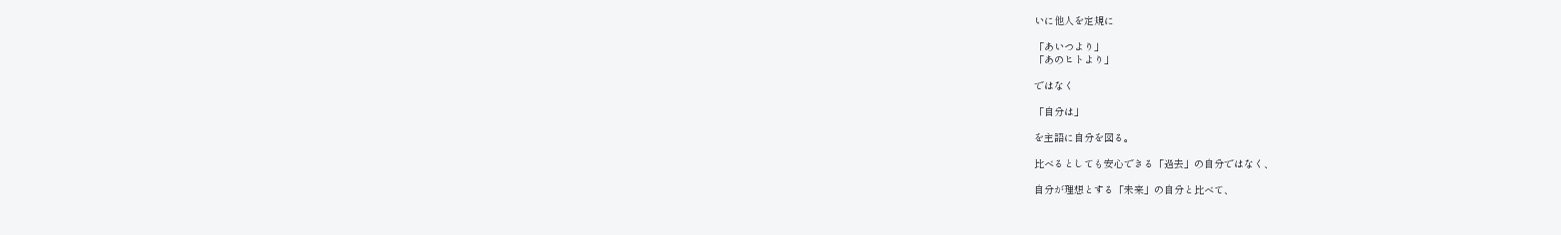いに他人を定規に

「あいつより」
「あのヒトより」

ではなく

「自分は」

を主語に自分を図る。

比べるとしても安心できる「過去」の自分ではなく、

自分が理想とする「未来」の自分と比べて、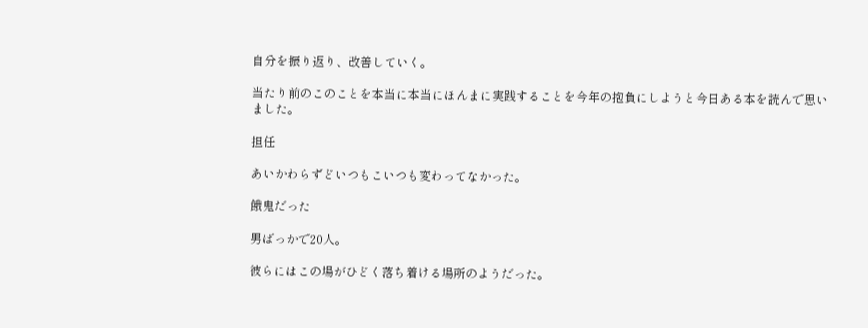自分を振り返り、改善していく。

当たり前のこのことを本当に本当にほんまに実践することを今年の抱負にしようと今日ある本を読んで思いました。

担任

あいかわらずどいつもこいつも変わってなかった。

餓鬼だった

男ばっかで20人。

彼らにはこの場がひどく落ち着ける場所のようだった。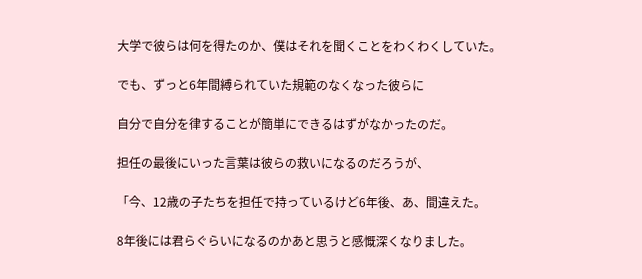大学で彼らは何を得たのか、僕はそれを聞くことをわくわくしていた。

でも、ずっと6年間縛られていた規範のなくなった彼らに

自分で自分を律することが簡単にできるはずがなかったのだ。

担任の最後にいった言葉は彼らの救いになるのだろうが、

「今、12歳の子たちを担任で持っているけど6年後、あ、間違えた。

8年後には君らぐらいになるのかあと思うと感慨深くなりました。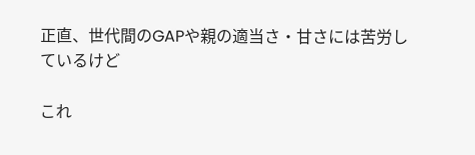正直、世代間のGAPや親の適当さ・甘さには苦労しているけど

これ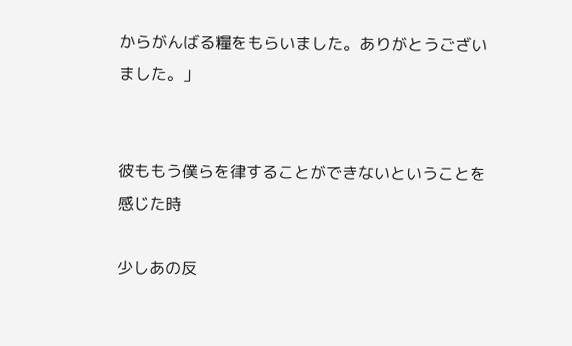からがんばる糧をもらいました。ありがとうございました。」


彼ももう僕らを律することができないということを感じた時

少しあの反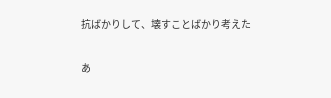抗ばかりして、壊すことばかり考えた

あ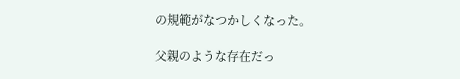の規範がなつかしくなった。

父親のような存在だっ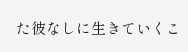た彼なしに生きていくこ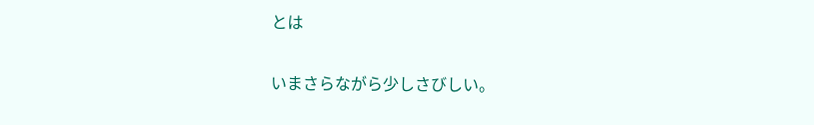とは

いまさらながら少しさびしい。